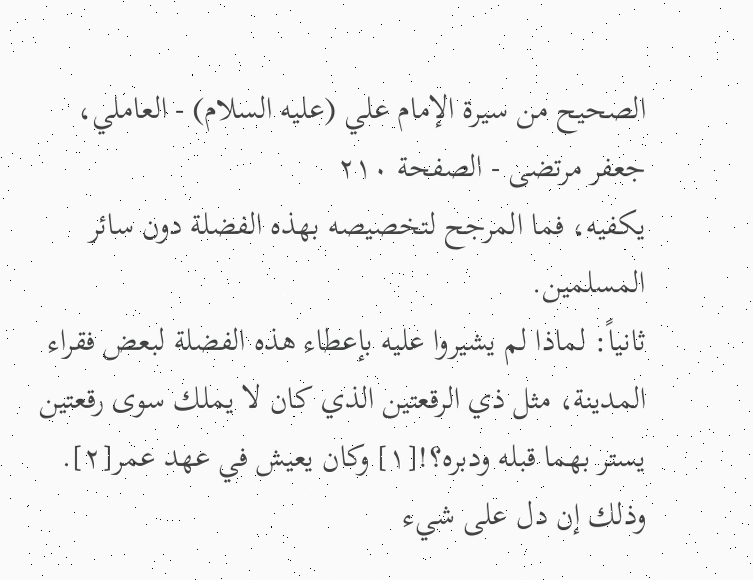الصحيح من سيرة الإمام علي (عليه السلام) - العاملي، جعفر مرتضى - الصفحة ٢١٠
يكفيه، فما المرجح لتخصيصه بهذه الفضلة دون سائر المسلمين.
ثانياً: لماذا لم يشيروا عليه بإعطاء هذه الفضلة لبعض فقراء المدينة، مثل ذي الرقعتين الذي كان لا يملك سوى رقعتين يستر بهما قبله ودبره؟![١] وكان يعيش في عهد عمر[٢].
وذلك إن دل على شيء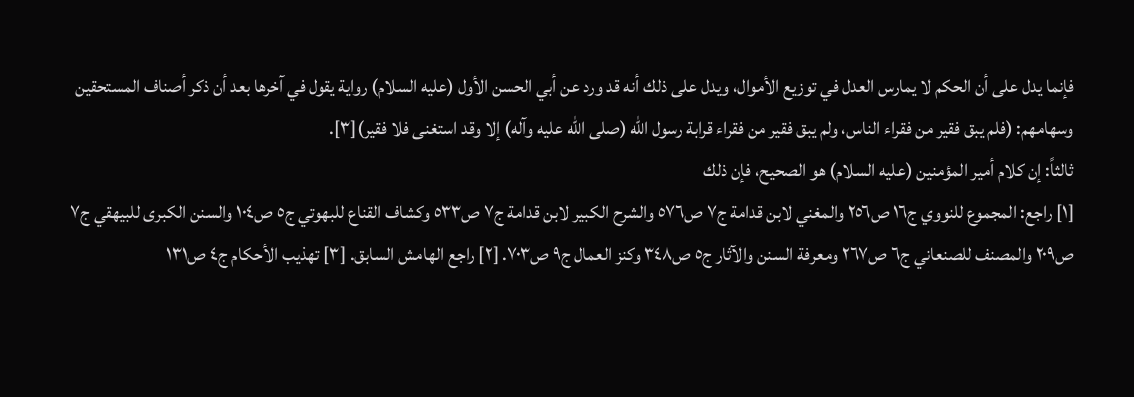فإنما يدل على أن الحكم لا يمارس العدل في توزيع الأموال، ويدل على ذلك أنه قد ورد عن أبي الحسن الأول (عليه السلام) رواية يقول في آخرها بعد أن ذكر أصناف المستحقين وسهامهم: (فلم يبق فقير من فقراء الناس، ولم يبق فقير من فقراء قرابة رسول الله (صلى الله عليه وآله) إلا وقد استغنى فلا فقير)[٣].
ثالثاً: إن كلام أمير المؤمنين (عليه السلام) هو الصحيح، فإن ذلك
[١] راجع: المجموع للنووي ج١٦ ص٢٥٦ والمغني لابن قدامة ج٧ ص٥٧٦ والشرح الكبير لابن قدامة ج٧ ص٥٣٣ وكشاف القناع للبهوتي ج٥ ص١٠٤ والسنن الكبرى للبيهقي ج٧ ص٢٠٩ والمصنف للصنعاني ج٦ ص٢٦٧ ومعرفة السنن والآثار ج٥ ص٣٤٨ وكنز العمال ج٩ ص٧٠٣. [٢] راجع الهامش السابق. [٣] تهذيب الأحكام ج٤ ص١٣١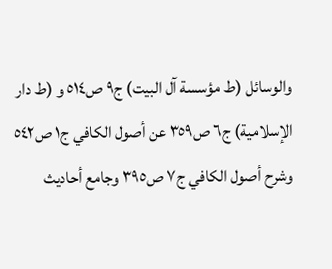والوسائل (ط مؤسسة آل البيت) ج٩ ص٥١٤ و (ط دار الإسلامية) ج٦ ص٣٥٩ عن أصول الكافي ج١ ص٥٤٢ وشرح أصول الكافي ج٧ ص٣٩٥ وجامع أحاديث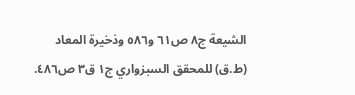الشيعة ج٨ ص٦١ و٥٨٦ وذخيرة المعاد (ط.ق) للمحقق السبزواري ج١ ق٣ ص٤٨٦.